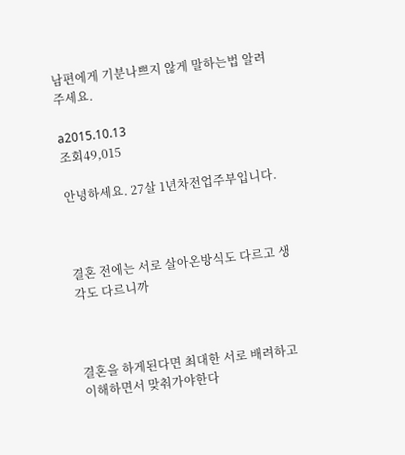남편에게 기분나쁘지 않게 말하는법 알려주세요.

a2015.10.13
조회49,015

안녕하세요. 27살 1년차전업주부입니다.



결혼 전에는 서로 살아온방식도 다르고 생각도 다르니까



결혼을 하게된다면 최대한 서로 배려하고 이해하면서 맞춰가야한다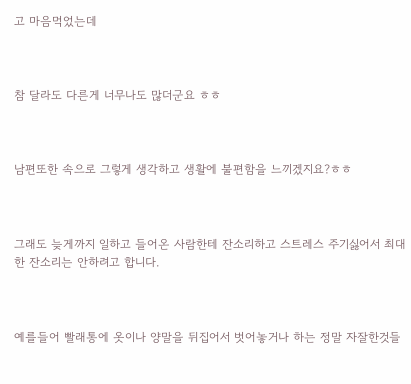고 마음먹었는데



참 달라도 다른게 너무나도 많더군요 ㅎㅎ



남편또한 속으로 그렇게 생각하고 생활에 불편함을 느끼겠지요?ㅎㅎ



그래도 늦게까지 일하고 들어온 사람한테 잔소리하고 스트레스 주기싫어서 최대한 잔소리는 안하려고 합니다.



예를들어 빨래통에 옷이나 양말을 뒤집어서 벗어놓거나 하는 정말 자잘한것들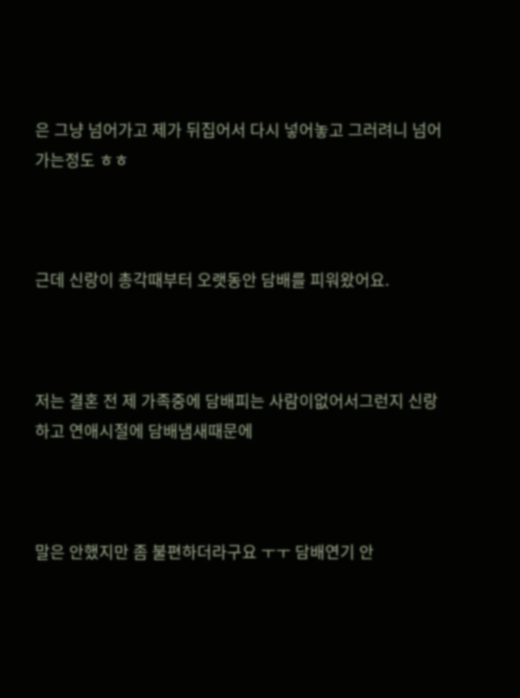은 그냥 넘어가고 제가 뒤집어서 다시 넣어놓고 그러려니 넘어가는정도 ㅎㅎ



근데 신랑이 총각때부터 오랫동안 담배를 피워왔어요.



저는 결혼 전 제 가족중에 담배피는 사람이없어서그런지 신랑하고 연애시절에 담배냄새때문에



말은 안했지만 좀 불편하더라구요 ㅜㅜ 담배연기 안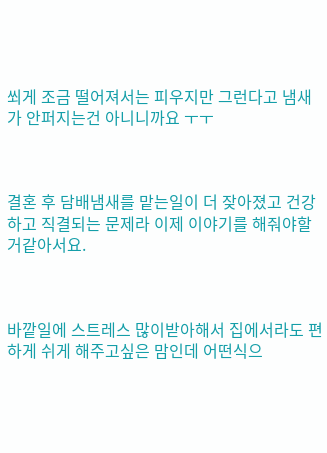쐬게 조금 떨어져서는 피우지만 그런다고 냄새가 안퍼지는건 아니니까요 ㅜㅜ



결혼 후 담배냄새를 맡는일이 더 잦아졌고 건강하고 직결되는 문제라 이제 이야기를 해줘야할거같아서요.



바깥일에 스트레스 많이받아해서 집에서라도 편하게 쉬게 해주고싶은 맘인데 어떤식으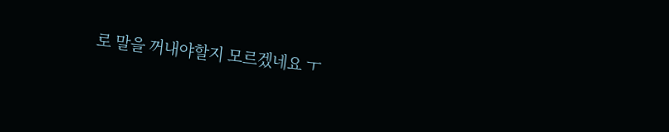로 말을 꺼내야할지 모르겠네요 ㅜ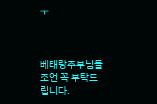ㅜ



베태랑주부님들 조언 꼭 부탁드립니다.